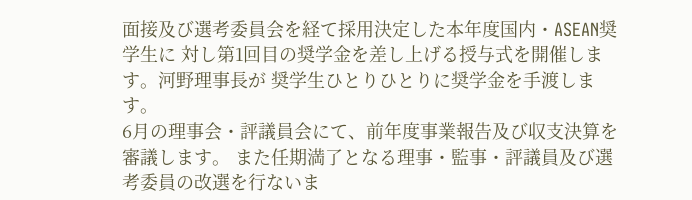面接及び選考委員会を経て採用決定した本年度国内・ASEAN奨学生に 対し第1回目の奨学金を差し上げる授与式を開催します。河野理事長が 奨学生ひとりひとりに奨学金を手渡します。
6月の理事会・評議員会にて、前年度事業報告及び収支決算を審議します。 また任期満了となる理事・監事・評議員及び選考委員の改選を行ないま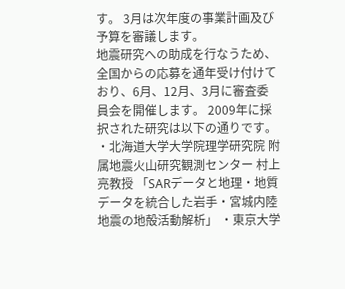す。 3月は次年度の事業計画及び予算を審議します。
地震研究への助成を行なうため、全国からの応募を通年受け付けており、6月、12月、3月に審査委員会を開催します。 2009年に採択された研究は以下の通りです。 ・北海道大学大学院理学研究院 附属地震火山研究観測センター 村上 亮教授 「SARデータと地理・地質データを統合した岩手・宮城内陸地震の地殻活動解析」 ・東京大学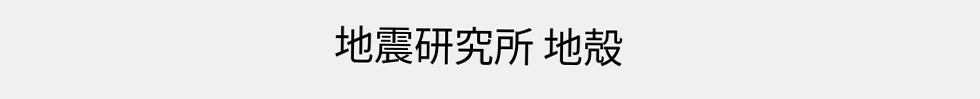地震研究所 地殻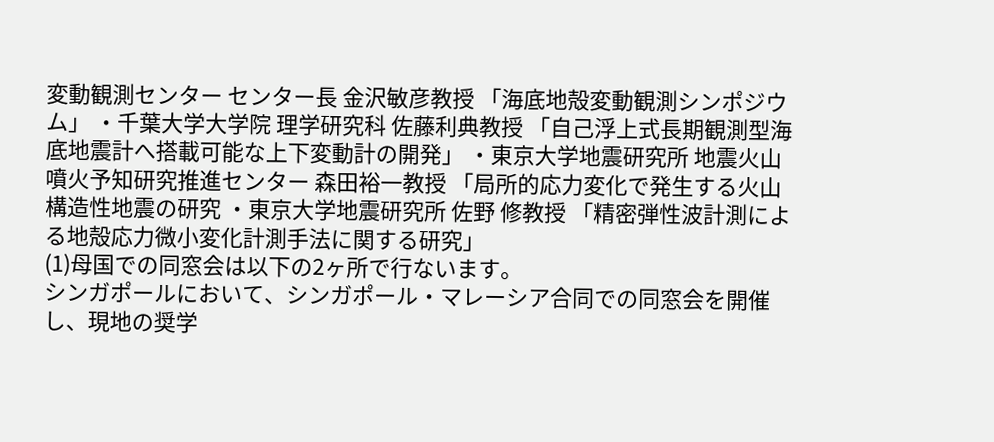変動観測センター センター長 金沢敏彦教授 「海底地殻変動観測シンポジウム」 ・千葉大学大学院 理学研究科 佐藤利典教授 「自己浮上式長期観測型海底地震計へ搭載可能な上下変動計の開発」 ・東京大学地震研究所 地震火山噴火予知研究推進センター 森田裕一教授 「局所的応力変化で発生する火山構造性地震の研究 ・東京大学地震研究所 佐野 修教授 「精密弾性波計測による地殻応力微小変化計測手法に関する研究」
(1)母国での同窓会は以下の2ヶ所で行ないます。
シンガポールにおいて、シンガポール・マレーシア合同での同窓会を開催し、現地の奨学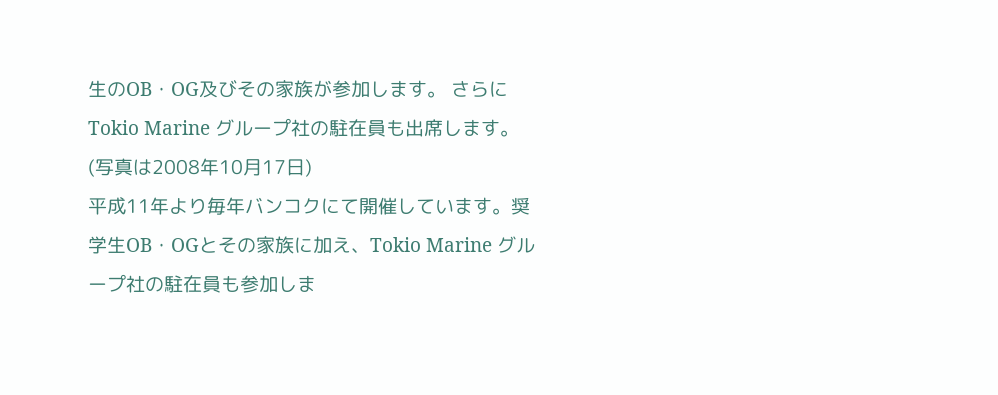生のOB・OG及びその家族が参加します。 さらにTokio Marine グループ社の駐在員も出席します。 (写真は2008年10月17日)
平成11年より毎年バンコクにて開催しています。奨学生OB・OGとその家族に加え、Tokio Marine グループ社の駐在員も参加しま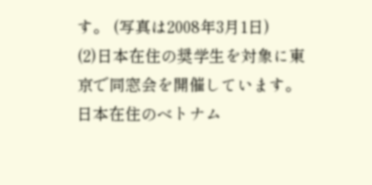す。 (写真は2008年3月1日)
(2)日本在住の奨学生を対象に東京で同窓会を開催しています。
日本在住のベトナム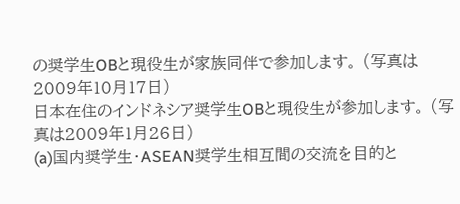の奨学生OBと現役生が家族同伴で参加します。 (写真は2009年10月17日)
日本在住のインドネシア奨学生OBと現役生が参加します。 (写真は2009年1月26日)
(a)国内奨学生・ASEAN奨学生相互間の交流を目的と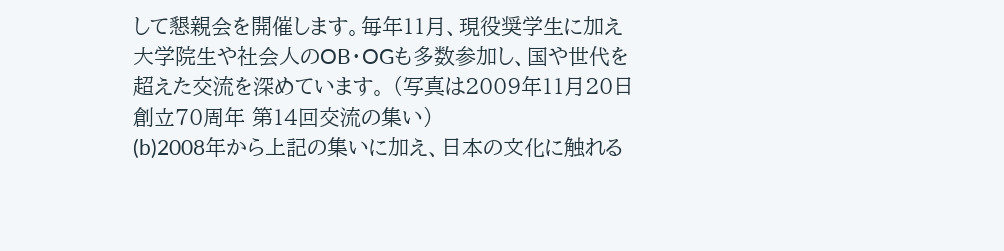して懇親会を開催します。毎年11月、現役奨学生に加え大学院生や社会人のOB・OGも多数参加し、国や世代を超えた交流を深めています。 (写真は2009年11月20日 創立70周年 第14回交流の集い)
(b)2008年から上記の集いに加え、日本の文化に触れる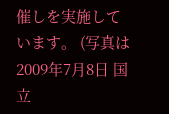催しを実施しています。 (写真は2009年7月8日 国立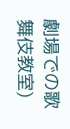劇場での歌舞伎教室)